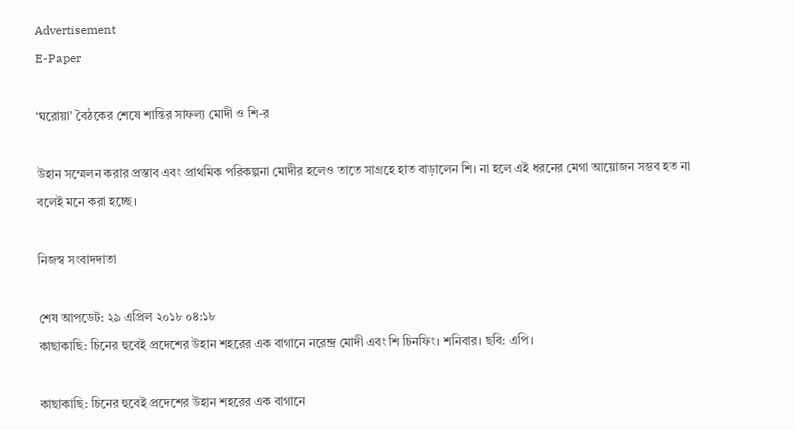Advertisement
E-Paper

‘ঘরোয়া’ বৈঠকের শেষে শান্তির সাফল্য মোদী ও শি-র

উহান সম্মেলন করার প্রস্তাব এবং প্রাথমিক পরিকল্পনা মোদীর হলেও তাতে সাগ্রহে হাত বাড়ালেন শি। না হলে এই ধরনের মেগা আয়োজন সম্ভব হত না বলেই মনে করা হচ্ছে।

নিজস্ব সংবাদদাতা

শেষ আপডেট: ২৯ এপ্রিল ২০১৮ ০৪:১৮
কাছাকাছি: চিনের হুবেই প্রদেশের উহান শহরের এক বাগানে নরেন্দ্র মোদী এবং শি চিনফিং। শনিবার। ছবি: এপি।

কাছাকাছি: চিনের হুবেই প্রদেশের উহান শহরের এক বাগানে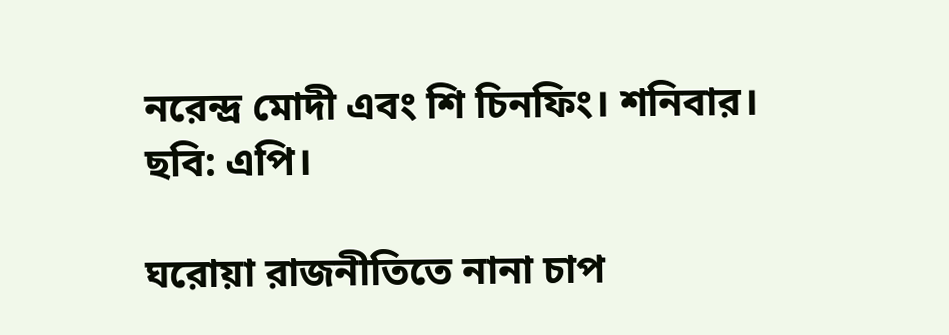নরেন্দ্র মোদী এবং শি চিনফিং। শনিবার। ছবি: এপি।

ঘরোয়া রাজনীতিতে নানা চাপ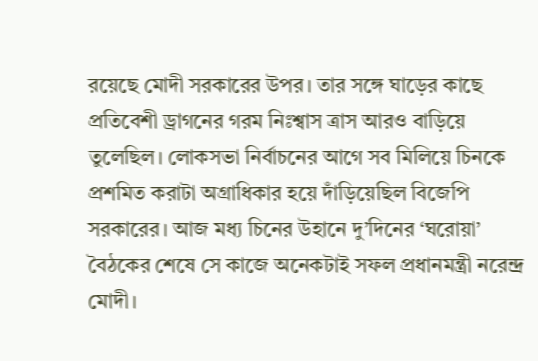রয়েছে মোদী সরকারের উপর। তার সঙ্গে ঘাড়ের কাছে প্রতিবেশী ড্রাগনের গরম নিঃশ্বাস ত্রাস আরও বাড়িয়ে তুলেছিল। লোকসভা নির্বাচনের আগে সব মিলিয়ে চিনকে প্রশমিত করাটা অগ্রাধিকার হয়ে দাঁড়িয়েছিল বিজেপি সরকারের। আজ মধ্য চিনের উহানে দু’দিনের ‘ঘরোয়া’ বৈঠকের শেষে সে কাজে অনেকটাই সফল প্রধানমন্ত্রী নরেন্দ্র মোদী।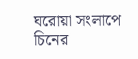ঘরোয়া সংলাপে চিনের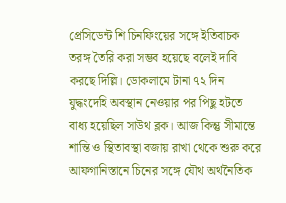প্রেসিডেন্ট শি চিনফিংয়ের সঙ্গে ইতিবাচক তরঙ্গ তৈরি করা সম্ভব হয়েছে বলেই দাবি করছে দিল্লি। ডোকলামে টানা ৭২ দিন যুদ্ধংদেহি অবস্থান নেওয়ার পর পিছু হটতে বাধ্য হয়েছিল সাউথ ব্লক। আজ কিন্তু সীমান্তে শান্তি ও স্থিতাবস্থা বজায় রাখা থেকে শুরু করে আফগানিস্তানে চিনের সঙ্গে যৌথ অর্থনৈতিক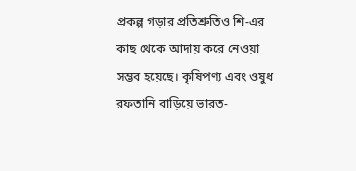প্রকল্প গড়ার প্রতিশ্রুতিও শি-এর কাছ থেকে আদায় করে নেওয়া সম্ভব হয়েছে। কৃষিপণ্য এবং ওষুধ রফতানি বাড়িয়ে ভারত-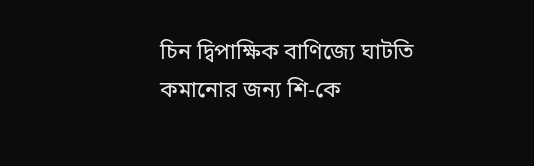চিন দ্বিপাক্ষিক বাণিজ্যে ঘাটতি কমানোর জন্য শি-কে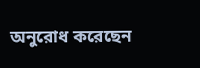অনুরোধ করেছেন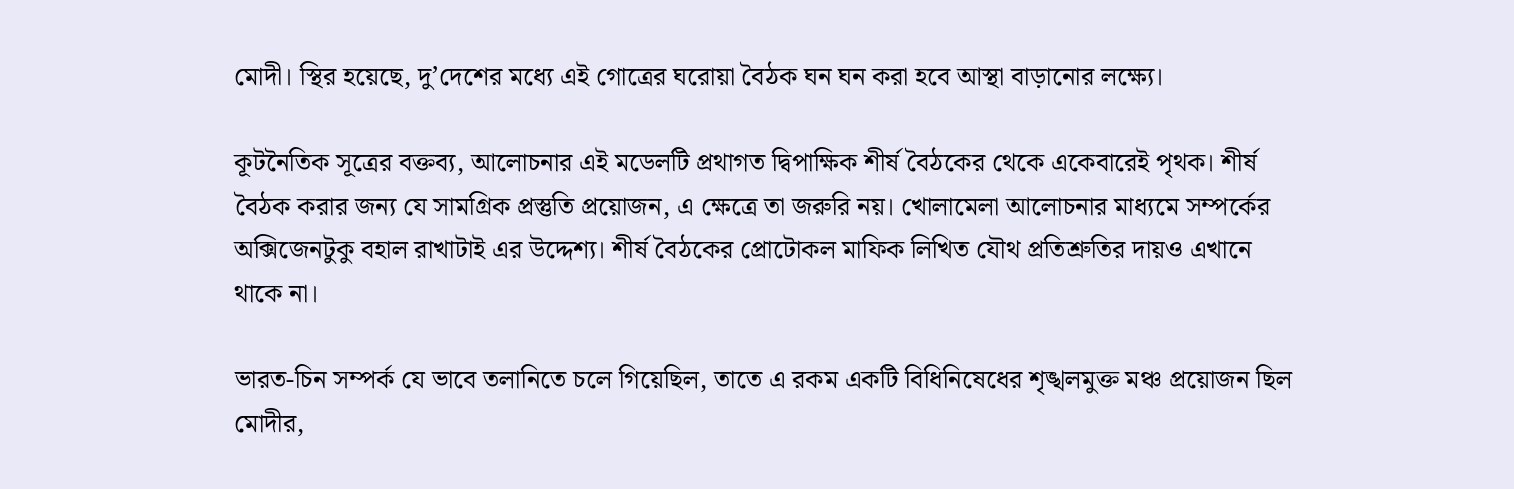মোদী। স্থির হয়েছে, দু’দেশের মধ্যে এই গোত্রের ঘরোয়া বৈঠক ঘন ঘন করা হবে আস্থা বাড়ানোর লক্ষ্যে।

কূটনৈতিক সূত্রের বক্তব্য, আলোচনার এই মডেলটি প্রথাগত দ্বিপাক্ষিক শীর্ষ বৈঠকের থেকে একেবারেই পৃথক। শীর্ষ বৈঠক করার জন্য যে সামগ্রিক প্রস্তুতি প্রয়োজন, এ ক্ষেত্রে তা জরুরি নয়। খোলামেলা আলোচনার মাধ্যমে সম্পর্কের অক্সিজেনটুকু বহাল রাখাটাই এর উদ্দেশ্য। শীর্ষ বৈঠকের প্রোটোকল মাফিক লিখিত যৌথ প্রতিশ্রুতির দায়ও এখানে থাকে না।

ভারত-চিন সম্পর্ক যে ভাবে তলানিতে চলে গিয়েছিল, তাতে এ রকম একটি বিধিনিষেধের শৃঙ্খলমুক্ত মঞ্চ প্রয়োজন ছিল মোদীর,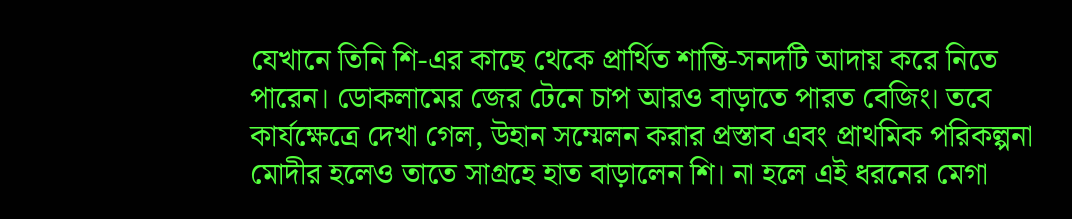যেখানে তিনি শি-এর কাছে থেকে প্রার্থিত শান্তি-সনদটি আদায় করে নিতে পারেন। ডোকলামের জের টেনে চাপ আরও বাড়াতে পারত বেজিং। তবে কার্যক্ষেত্রে দেখা গেল, উহান সম্মেলন করার প্রস্তাব এবং প্রাথমিক পরিকল্পনা মোদীর হলেও তাতে সাগ্রহে হাত বাড়ালেন শি। না হলে এই ধরনের মেগা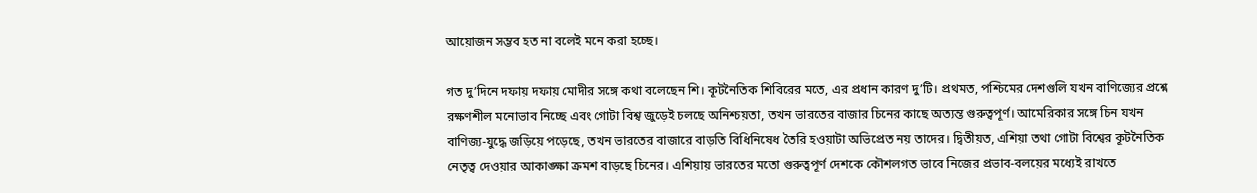আয়োজন সম্ভব হত না বলেই মনে করা হচ্ছে।

গত দু’দিনে দফায় দফায় মোদীর সঙ্গে কথা বলেছেন শি। কূটনৈতিক শিবিরের মতে, এর প্রধান কারণ দু’টি। প্রথমত, পশ্চিমের দেশগুলি যখন বাণিজ্যের প্রশ্নে রক্ষণশীল মনোভাব নিচ্ছে এবং গোটা বিশ্ব জুড়েই চলছে অনিশ্চয়তা, তখন ভারতের বাজার চিনের কাছে অত্যন্ত গুরুত্বপূর্ণ। আমেরিকার সঙ্গে চিন যখন বাণিজ্য-যুদ্ধে জড়িয়ে পড়েছে, তখন ভারতের বাজারে বাড়তি বিধিনিষেধ তৈরি হওয়াটা অভিপ্রেত নয় তাদের। দ্বিতীয়ত, এশিয়া তথা গোটা বিশ্বের কূটনৈতিক নেতৃত্ব দেওয়ার আকাঙ্ক্ষা ক্রমশ বাড়ছে চিনের। এশিয়ায় ভারতের মতো গুরুত্বপূর্ণ দেশকে কৌশলগত ভাবে নিজের প্রভাব-বলয়ের মধ্যেই রাখতে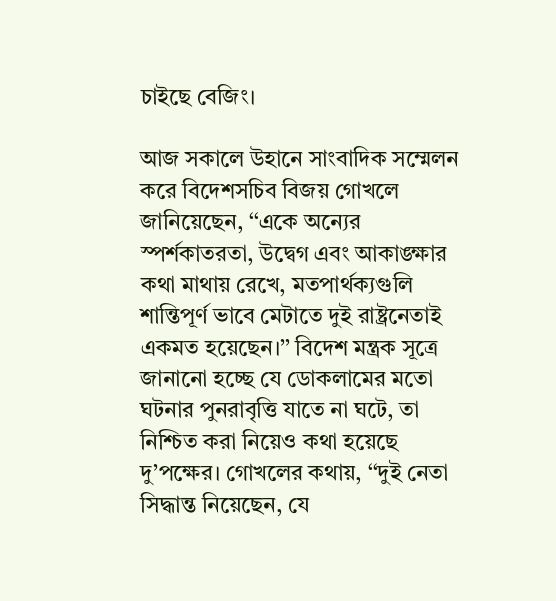চাইছে বেজিং।

আজ সকালে উহানে সাংবাদিক সম্মেলন করে বিদেশসচিব বিজয় গোখলে জানিয়েছেন, ‘‘একে অন্যের স্পর্শকাতরতা, উদ্বেগ এবং আকাঙ্ক্ষার কথা মাথায় রেখে, মতপার্থক্যগুলি শান্তিপূর্ণ ভাবে মেটাতে দুই রাষ্ট্রনেতাই একমত হয়েছেন।’’ বিদেশ মন্ত্রক সূত্রে জানানো হচ্ছে যে ডোকলামের মতো ঘটনার পুনরাবৃত্তি যাতে না ঘটে, তা নিশ্চিত করা নিয়েও কথা হয়েছে দু’পক্ষের। গোখলের কথায়, ‘‘দুই নেতা সিদ্ধান্ত নিয়েছেন, যে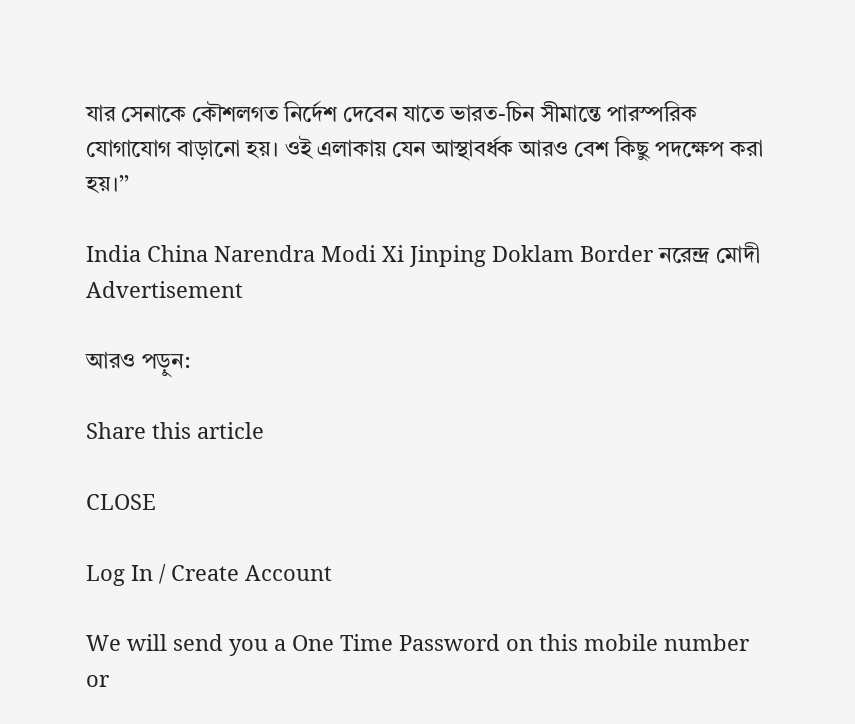যার সেনাকে কৌশলগত নির্দেশ দেবেন যাতে ভারত-চিন সীমান্তে পারস্পরিক যোগাযোগ বাড়ানো হয়। ওই এলাকায় যেন আস্থাবর্ধক আরও বেশ কিছু পদক্ষেপ করা হয়।’’

India China Narendra Modi Xi Jinping Doklam Border নরেন্দ্র মোদী
Advertisement

আরও পড়ুন:

Share this article

CLOSE

Log In / Create Account

We will send you a One Time Password on this mobile number or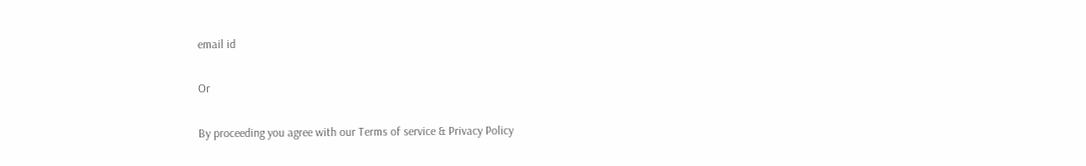email id

Or

By proceeding you agree with our Terms of service & Privacy Policy